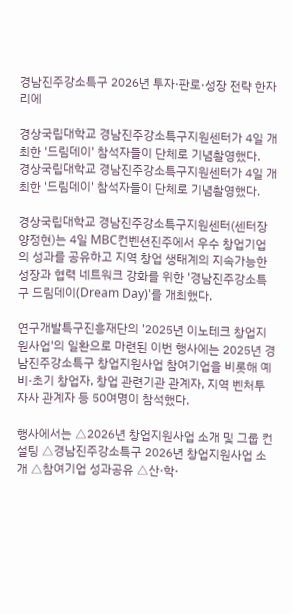경남진주강소특구 2026년 투자·판로·성장 전략 한자리에

경상국립대학교 경남진주강소특구지원센터가 4일 개최한 '드림데이' 참석자들이 단체로 기념촬영했다.
경상국립대학교 경남진주강소특구지원센터가 4일 개최한 '드림데이' 참석자들이 단체로 기념촬영했다.

경상국립대학교 경남진주강소특구지원센터(센터장 양정현)는 4일 MBC컨벤션진주에서 우수 창업기업의 성과를 공유하고 지역 창업 생태계의 지속가능한 성장과 협력 네트워크 강화를 위한 '경남진주강소특구 드림데이(Dream Day)'를 개최했다.

연구개발특구진흥재단의 '2025년 이노테크 창업지원사업'의 일환으로 마련된 이번 행사에는 2025년 경남진주강소특구 창업지원사업 참여기업을 비롯해 예비·초기 창업자, 창업 관련기관 관계자, 지역 벤처투자사 관계자 등 50여명이 참석했다.

행사에서는 △2026년 창업지원사업 소개 및 그룹 컨설팅 △경남진주강소특구 2026년 창업지원사업 소개 △참여기업 성과공유 △산·학·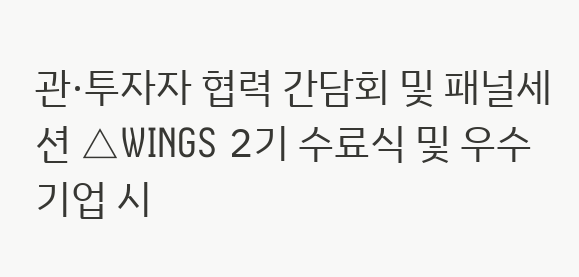관·투자자 협력 간담회 및 패널세션 △WINGS 2기 수료식 및 우수기업 시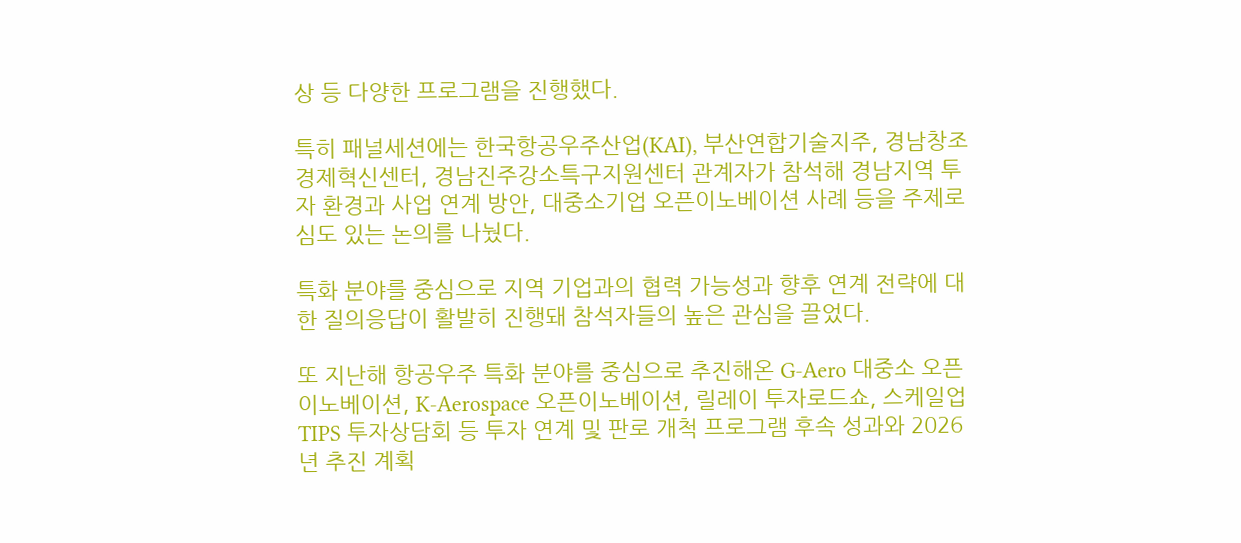상 등 다양한 프로그램을 진행했다.

특히 패널세션에는 한국항공우주산업(KAI), 부산연합기술지주, 경남창조경제혁신센터, 경남진주강소특구지원센터 관계자가 참석해 경남지역 투자 환경과 사업 연계 방안, 대중소기업 오픈이노베이션 사례 등을 주제로 심도 있는 논의를 나눴다.

특화 분야를 중심으로 지역 기업과의 협력 가능성과 향후 연계 전략에 대한 질의응답이 활발히 진행돼 참석자들의 높은 관심을 끌었다.

또 지난해 항공우주 특화 분야를 중심으로 추진해온 G-Aero 대중소 오픈이노베이션, K-Aerospace 오픈이노베이션, 릴레이 투자로드쇼, 스케일업 TIPS 투자상담회 등 투자 연계 및 판로 개척 프로그램 후속 성과와 2026년 추진 계획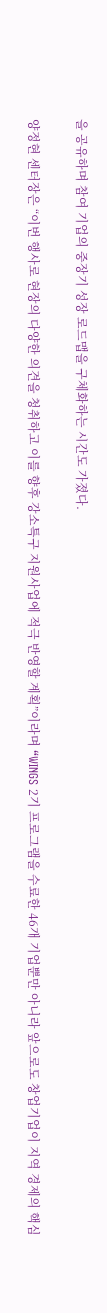을 공유하며 참여 기업의 중장기 성장 로드맵을 구체화하는 시간도 가졌다.

양정현 센터장은 “이번 행사로 현장의 다양한 의견을 청취하고 이를 향후 강소특구 지원사업에 적극 반영할 계획”이라며 “WINGS 2기 프로그램을 수료한 46개 기업뿐만 아니라 앞으로도 창업기업이 지역 경제의 핵심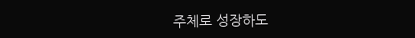주체로 성장하도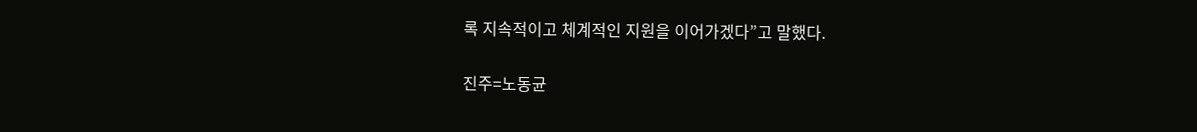록 지속적이고 체계적인 지원을 이어가겠다”고 말했다.

진주=노동균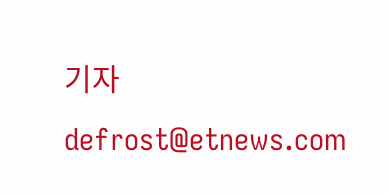기자 defrost@etnews.com